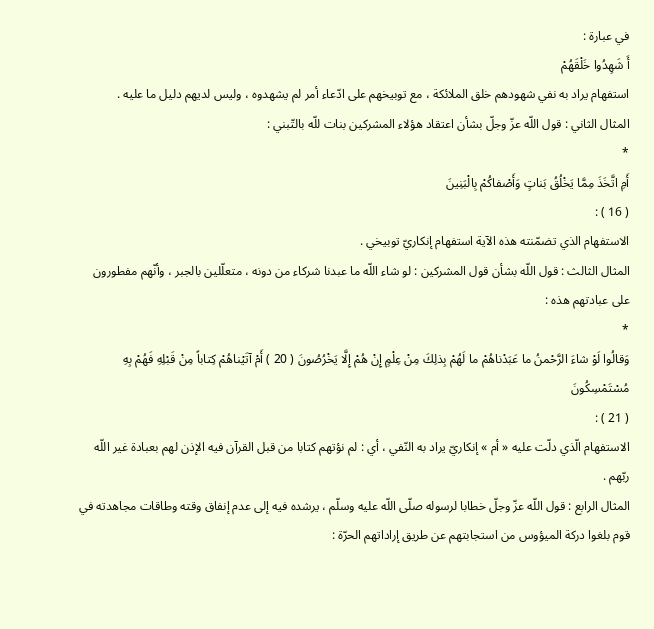في عبارة :
أَ شَهِدُوا خَلْقَهُمْ
استفهام يراد به نفي شهودهم خلق الملائكة ، مع توبيخهم على ادّعاء أمر لم يشهدوه ، وليس لديهم دليل ما عليه .
المثال الثاني : قول اللّه عزّ وجلّ بشأن اعتقاد هؤلاء المشركين بنات للّه بالتّبني :
*
أَمِ اتَّخَذَ مِمَّا يَخْلُقُ بَناتٍ وَأَصْفاكُمْ بِالْبَنِينَ
( 16 ) :
الاستفهام الذي تضمّنته هذه الآية استفهام إنكاريّ توبيخي .
المثال الثالث : قول اللّه بشأن قول المشركين : لو شاء اللّه ما عبدنا شركاء من دونه ، متعلّلين بالجبر ، وأنّهم مفطورون على عبادتهم هذه :
*
وَقالُوا لَوْ شاءَ الرَّحْمنُ ما عَبَدْناهُمْ ما لَهُمْ بِذلِكَ مِنْ عِلْمٍ إِنْ هُمْ إِلَّا يَخْرُصُونَ ( 20 ) أَمْ آتَيْناهُمْ كِتاباً مِنْ قَبْلِهِ فَهُمْ بِهِ مُسْتَمْسِكُونَ
( 21 ) :
الاستفهام الّذي دلّت عليه « أم » إنكاريّ يراد به النّفي ، أي : لم نؤتهم كتابا من قبل القرآن فيه الإذن لهم بعبادة غير اللّه ربّهم .
المثال الرابع : قول اللّه عزّ وجلّ خطابا لرسوله صلّى اللّه عليه وسلّم ، يرشده فيه إلى عدم إنفاق وقته وطاقات مجاهدته في قوم بلغوا دركة الميؤوس من استجابتهم عن طريق إراداتهم الحرّة :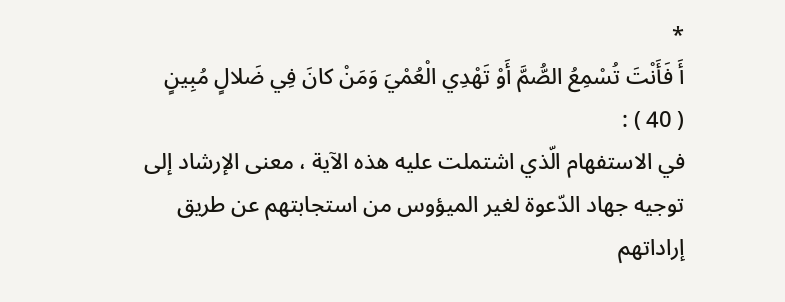*
أَ فَأَنْتَ تُسْمِعُ الصُّمَّ أَوْ تَهْدِي الْعُمْيَ وَمَنْ كانَ فِي ضَلالٍ مُبِينٍ
( 40 ) :
في الاستفهام الّذي اشتملت عليه هذه الآية ، معنى الإرشاد إلى توجيه جهاد الدّعوة لغير الميؤوس من استجابتهم عن طريق إراداتهم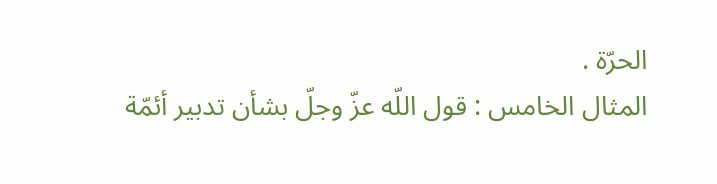الحرّة .
المثال الخامس : قول اللّه عزّ وجلّ بشأن تدبير أئمّة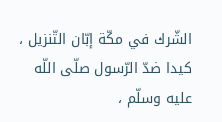الشّرك في مكّة إبّان التّنزيل ، كيدا ضدّ الرّسول صلّى اللّه عليه وسلّم ،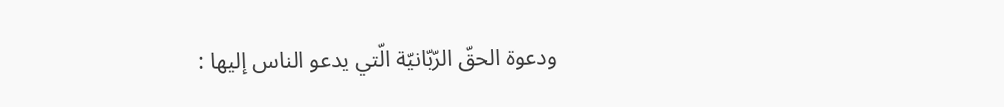ودعوة الحقّ الرّبّانيّة الّتي يدعو الناس إليها :